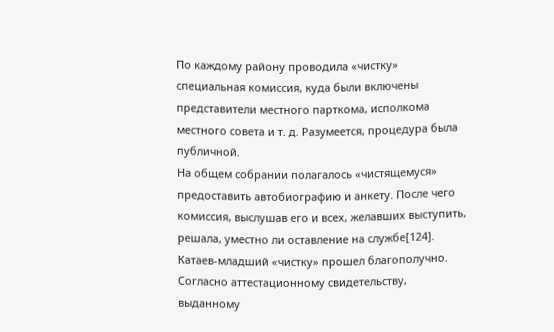По каждому району проводила «чистку» специальная комиссия, куда были включены представители местного парткома, исполкома местного совета и т. д. Разумеется, процедура была публичной.
На общем собрании полагалось «чистящемуся» предоставить автобиографию и анкету. После чего комиссия, выслушав его и всех, желавших выступить, решала, уместно ли оставление на службе[124].
Катаев-младший «чистку» прошел благополучно. Согласно аттестационному свидетельству, выданному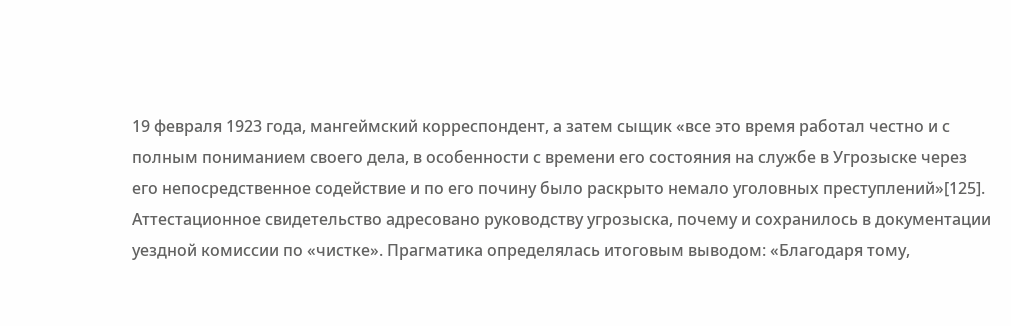19 февраля 1923 года, мангеймский корреспондент, а затем сыщик «все это время работал честно и с полным пониманием своего дела, в особенности с времени его состояния на службе в Угрозыске через его непосредственное содействие и по его почину было раскрыто немало уголовных преступлений»[125].
Аттестационное свидетельство адресовано руководству угрозыска, почему и сохранилось в документации уездной комиссии по «чистке». Прагматика определялась итоговым выводом: «Благодаря тому,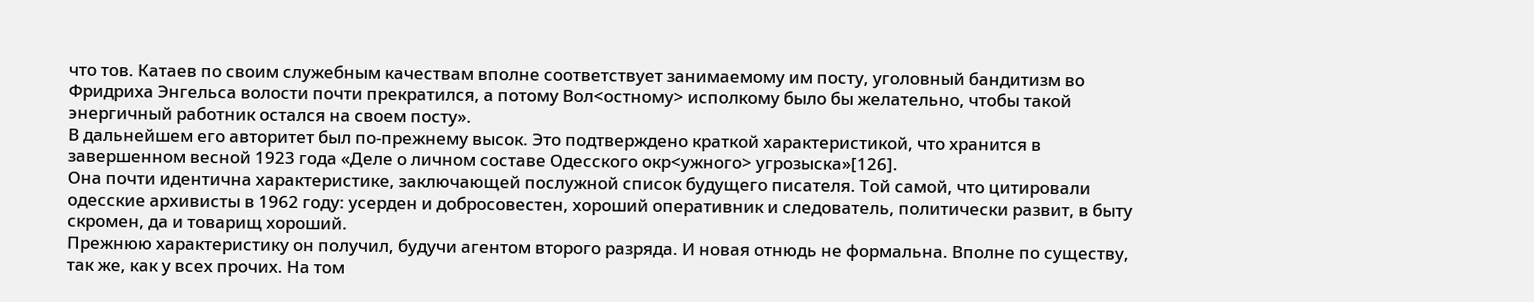что тов. Катаев по своим служебным качествам вполне соответствует занимаемому им посту, уголовный бандитизм во Фридриха Энгельса волости почти прекратился, а потому Вол<остному> исполкому было бы желательно, чтобы такой энергичный работник остался на своем посту».
В дальнейшем его авторитет был по-прежнему высок. Это подтверждено краткой характеристикой, что хранится в завершенном весной 1923 года «Деле о личном составе Одесского окр<ужного> угрозыска»[126].
Она почти идентична характеристике, заключающей послужной список будущего писателя. Той самой, что цитировали одесские архивисты в 1962 году: усерден и добросовестен, хороший оперативник и следователь, политически развит, в быту скромен, да и товарищ хороший.
Прежнюю характеристику он получил, будучи агентом второго разряда. И новая отнюдь не формальна. Вполне по существу, так же, как у всех прочих. На том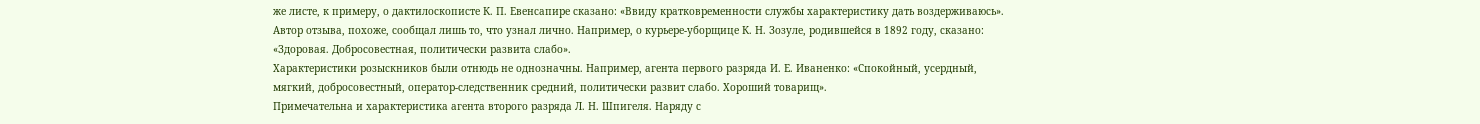же листе, к примеру, о дактилоскописте К. П. Евенсапире сказано: «Ввиду кратковременности службы характеристику дать воздерживаюсь».
Автор отзыва, похоже, сообщал лишь то, что узнал лично. Например, о курьере-уборщице К. Н. Зозуле, родившейся в 1892 году, сказано: «Здоровая. Добросовестная, политически развита слабо».
Характеристики розыскников были отнюдь не однозначны. Например, агента первого разряда И. Е. Иваненко: «Спокойный, усердный, мягкий, добросовестный, оператор-следственник средний, политически развит слабо. Хороший товарищ».
Примечательна и характеристика агента второго разряда Л. Н. Шпигеля. Наряду с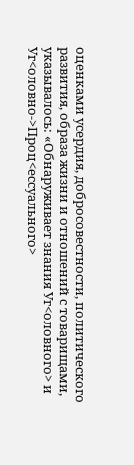оценками усердия, добросовестности, политического развития, образа жизни и отношений с товарищами, указывалось: «Обнаруживает знания Уг<оловного> и Уг<оловно->Проц<ессуального>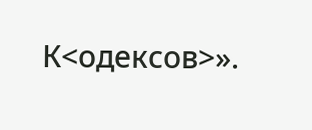К<одексов>».